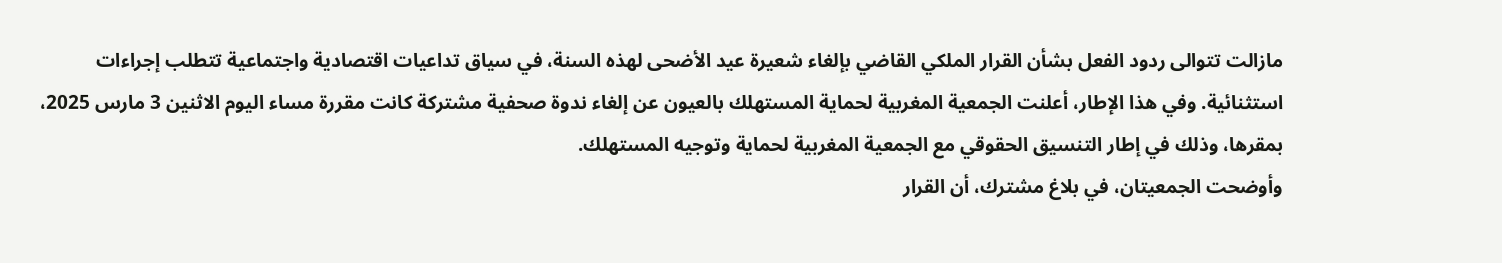مازالت تتوالى ردود الفعل بشأن القرار الملكي القاضي بإلغاء شعيرة عيد الأضحى لهذه السنة، في سياق تداعيات اقتصادية واجتماعية تتطلب إجراءات استثنائية. وفي هذا الإطار، أعلنت الجمعية المغربية لحماية المستهلك بالعيون عن إلغاء ندوة صحفية مشتركة كانت مقررة مساء اليوم الاثنين 3 مارس 2025، بمقرها، وذلك في إطار التنسيق الحقوقي مع الجمعية المغربية لحماية وتوجيه المستهلك.
وأوضحت الجمعيتان، في بلاغ مشترك، أن القرار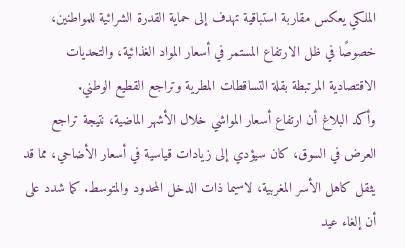الملكي يعكس مقاربة استباقية تهدف إلى حماية القدرة الشرائية للمواطنين، خصوصًا في ظل الارتفاع المستمر في أسعار المواد الغذائية، والتحديات الاقتصادية المرتبطة بقلة التساقطات المطرية وتراجع القطيع الوطني.
وأكد البلاغ أن ارتفاع أسعار المواشي خلال الأشهر الماضية، نتيجة تراجع العرض في السوق، كان سيؤدي إلى زيادات قياسية في أسعار الأضاحي، مما قد يثقل كاهل الأسر المغربية، لاسيما ذات الدخل المحدود والمتوسط. كما شدد على أن إلغاء عيد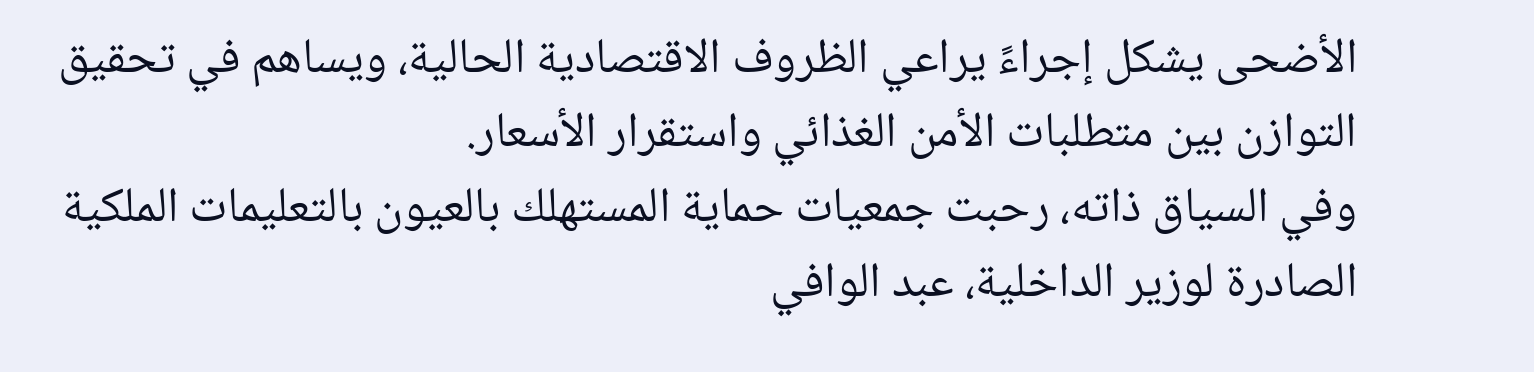الأضحى يشكل إجراءً يراعي الظروف الاقتصادية الحالية، ويساهم في تحقيق التوازن بين متطلبات الأمن الغذائي واستقرار الأسعار.
وفي السياق ذاته، رحبت جمعيات حماية المستهلك بالعيون بالتعليمات الملكية الصادرة لوزير الداخلية، عبد الوافي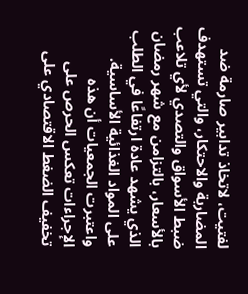لفتيت، لاتخاذ تدابير صارمة ضد المضاربة والاحتكار، والتي تستهدف ضبط الأسواق والتصدي لأي تلاعب بالأسعار، بالتزامن مع شهر رمضان الذي يشهد عادة ارتفاعًا في الطلب على المواد الغذائية الأساسية.
واعتبرت الجمعيات أن هذه الإجراءات تعكس الحرص على تخفيف الضغط الاقتصادي على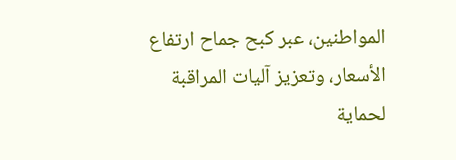المواطنين، عبر كبح جماح ارتفاع الأسعار، وتعزيز آليات المراقبة لحماية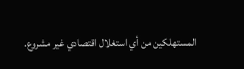المستهلكين من أي استغلال اقتصادي غير مشروع.